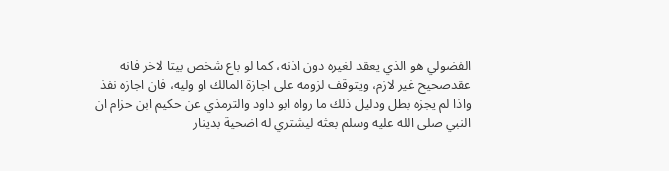الفضولي هو الذي يعقد لغيره دون اذنه، كما لو باع شخص بيتا لاخر فانه عقدصحيح غير لازم، ويتوقف لزومه على اجازة المالك او وليه، فان اجازه نفذ واذا لم يجزه بطل ودليل ذلك ما رواه ابو داود والترمذي عن حكيم ابن حزام ان النبي صلى الله عليه وسلم بعثه ليشتري له اضحية بدينار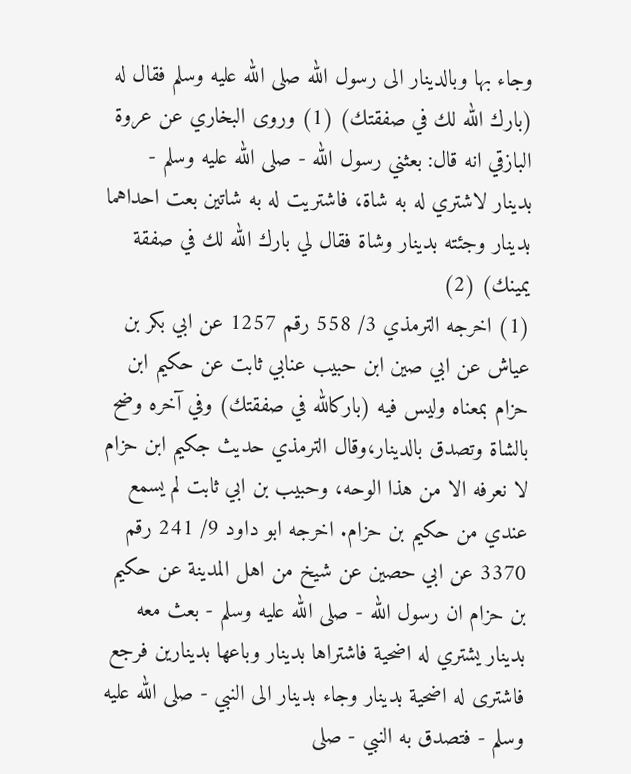وجاء بها وبالدينار الى رسول الله صلى الله عليه وسلم فقال له (بارك الله لك في صفقتك) (1) وروى البخاري عن عروة البازقي انه قال: بعثني رسول الله - صلى الله عليه وسلم - بدينار لاشتري له به شاة، فاشتريت له به شاتين بعت احداهما بدينار وجئته بدينار وشاة فقال لي بارك الله لك في صفقة يمينك) (2)
(1) اخرجه الترمذي 3/ 558 رقم 1257 عن ابي بكر بن عياش عن ابي صين ابن حبيب عنابي ثابت عن حكيم ابن حزام بمعناه وليس فيه (باركالله في صفقتك) وفي آخره وضح بالشاة وتصدق بالدينار،وقال الترمذي حديث جكيم ابن حزام لا نعرفه الا من هذا الوحه، وحبيب بن ابي ثابت لم يسمع عندي من حكيم بن حزام. اخرجه ابو داود 9/ 241 رقم 3370 عن ابي حصين عن شيخ من اهل المدينة عن حكيم بن حزام ان رسول الله - صلى الله عليه وسلم - بعث معه بدينار يشتري له اضحية فاشتراها بدينار وباعها بدينارين فرجع فاشترى له اضحية بدينار وجاء بدينار الى النبي - صلى الله عليه وسلم - فتصدق به النبي - صلى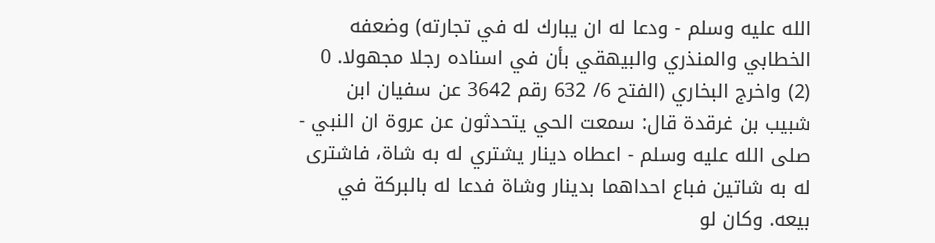الله عليه وسلم - ودعا له ان يبارك له في تجارته) وضعفه الخطابي والمنذري والبيهقي بأن في اسناده رجلا مجهولا. 0
(2) واخرج البخاري (الفتح 6/ 632 رقم 3642 عن سفيان ابن شبيب بن غرقدة قال: سمعت الحي يتحدثون عن عروة ان النبي - صلى الله عليه وسلم - اعطاه دينار يشتري له به شاة، فاشترى له به شاتين فباع احداهما بدينار وشاة فدعا له بالبركة في بيعه. وكان لو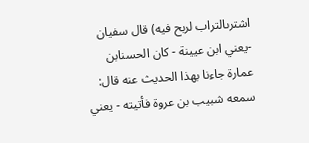اشترىالتراب لربح فيه) قال سفيان -يعني ابن عيينة - كان الحسنابن عمارة جاءنا بهذا الحديث عنه قال: سمعه شبيب بن عروة فأتيته - يعني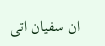ان سفيان اتى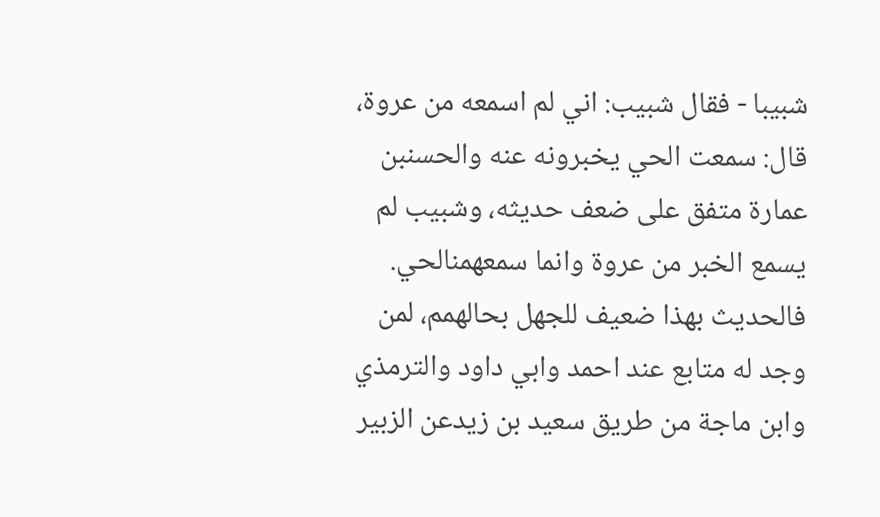شبيبا - فقال شبيب: اني لم اسمعه من عروة، قال: سمعت الحي يخبرونه عنه والحسنبن عمارة متفق على ضعف حديثه، وشبيب لم يسمع الخبر من عروة وانما سمعهمنالحي. فالحديث بهذا ضعيف للجهل بحالهمم، لمن وجد له متابع عند احمد وابي داود والترمذي وابن ماجة من طريق سعيد بن زيدعن الزبير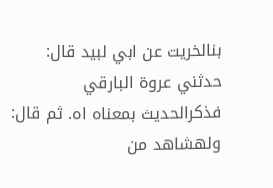بنالخريت عن ابي لبيد قال: حدثني عروة البارقي فذكرالحديث بمعناه اه. ثم قال: ولهشاهد من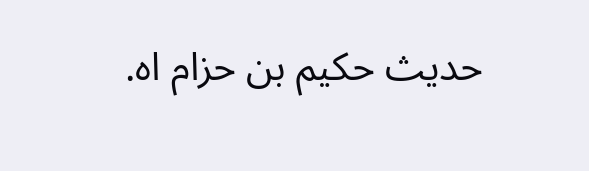حديث حكيم بن حزام اه.